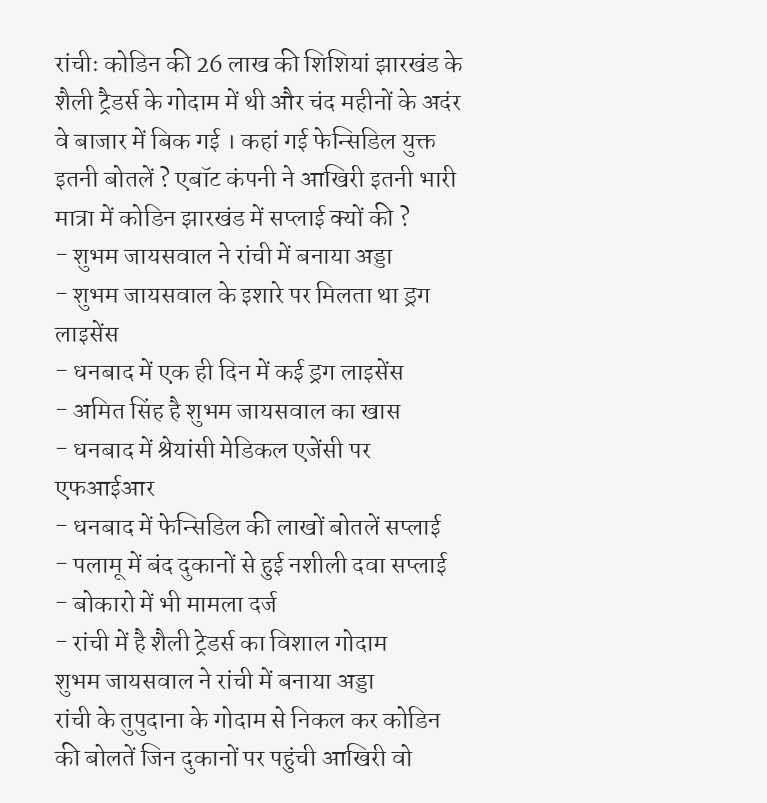रांचीः कोडिन की 26 लाख की शिशियां झारखंड के शैली ट्रैडर्स के गोदाम में थी और चंद महीनों के अदंर वे बाजार में बिक गई । कहां गई फेन्सिडिल युक्त इतनी बोतलें ? एबॉट कंपनी ने आखिरी इतनी भारी मात्रा में कोडिन झारखंड में सप्लाई क्यों की ?
- शुभम जायसवाल ने रांची में बनाया अड्डा
- शुभम जायसवाल के इशारे पर मिलता था ड्रग लाइसेंस
- धनबाद में एक ही दिन में कई ड्रग लाइसेंस
- अमित सिंह है शुभम जायसवाल का खास
- धनबाद में श्रेयांसी मेडिकल एजेंसी पर एफआईआर
- धनबाद में फेन्सिडिल की लाखों बोतलें सप्लाई
- पलामू में बंद दुकानों से हुई नशीली दवा सप्लाई
- बोकारो में भी मामला दर्ज
- रांची में है शैली ट्रेडर्स का विशाल गोदाम
शुभम जायसवाल ने रांची में बनाया अड्डा
रांची के तुपुदाना के गोदाम से निकल कर कोडिन की बोलतें जिन दुकानों पर पहुंची आखिरी वो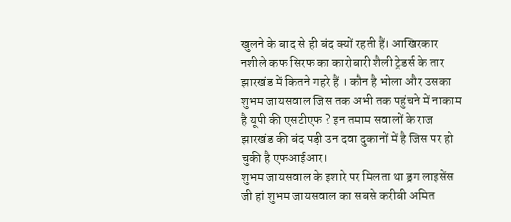खुलने के बाद से ही बंद क्यों रहती हैं। आखिरकार नशीले कफ सिरफ का कारोबारी शैली ट्रेडर्स के तार झारखंड में कितने गहरे हैं । कौन है भोला और उसका शुभम जायसवाल जिस तक अभी तक पहुंचने में नाकाम है यूपी की एसटीएफ ? इन तमाम सवालों के राज झारखंड की बंद पड़ी उन दवा दुकानों में है जिस पर हो चुकी है एफआईआर।
शुभम जायसवाल के इशारे पर मिलता था ड्रग लाइसेंस
जी हां शुभम जायसवाल का सबसे करीबी अमित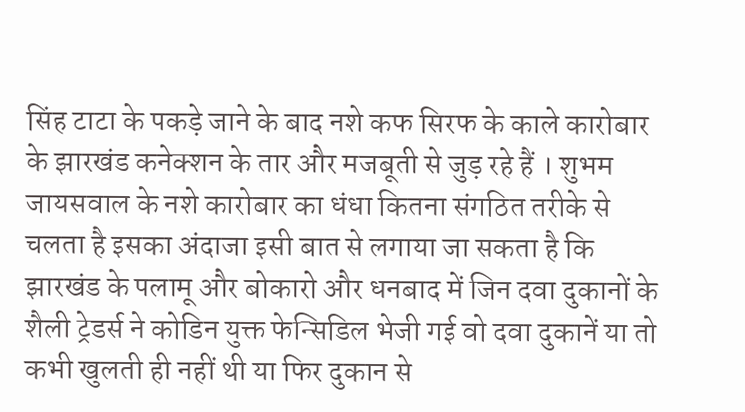सिंह टाटा के पकड़े जाने के बाद नशे कफ सिरफ के काले कारोबार के झारखंड कनेक्शन के तार और मजबूती से जुड़ रहे हैं । शुभम जायसवाल के नशे कारोबार का धंधा कितना संगठित तरीके से चलता है इसका अंदाजा इसी बात से लगाया जा सकता है कि झारखंड के पलामू और बोकारो और धनबाद में जिन दवा दुकानों के शैली ट्रेडर्स ने कोडिन युक्त फेन्सिडिल भेजी गई वो दवा दुकानें या तो कभी खुलती ही नहीं थी या फिर दुकान से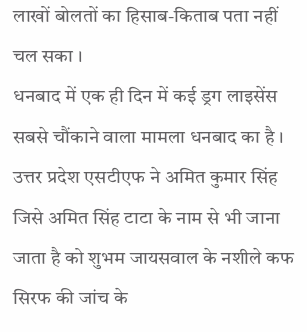लाखों बोलतों का हिसाब-किताब पता नहीं चल सका ।
धनबाद में एक ही दिन में कई ड्रग लाइसेंस
सबसे चौंकाने वाला मामला धनबाद का है । उत्तर प्रदेश एसटीएफ ने अमित कुमार सिंह जिसे अमित सिंह टाटा के नाम से भी जाना जाता है को शुभम जायसवाल के नशीले कफ सिरफ की जांच के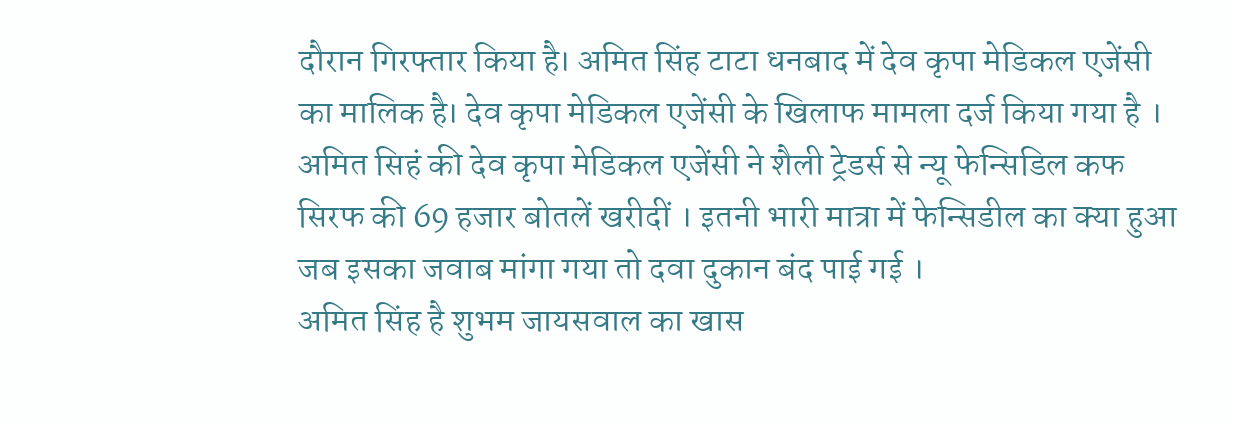दौरान गिरफ्तार किया है। अमित सिंह टाटा धनबाद में देव कृपा मेडिकल एजेंसी का मालिक है। देव कृपा मेडिकल एजेंसी के खिलाफ मामला दर्ज किया गया है । अमित सिहं की देव कृपा मेडिकल एजेंसी ने शैली ट्रेडर्स से न्यू फेन्सिडिल कफ सिरफ की 69 हजार बोतलें खरीदीं । इतनी भारी मात्रा में फेन्सिडील का क्या हुआ जब इसका जवाब मांगा गया तो दवा दुकान बंद पाई गई ।
अमित सिंह है शुभम जायसवाल का खास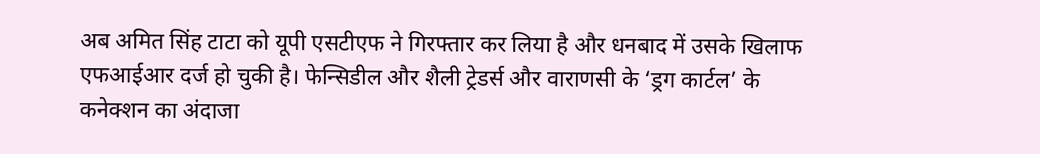अब अमित सिंह टाटा को यूपी एसटीएफ ने गिरफ्तार कर लिया है और धनबाद में उसके खिलाफ एफआईआर दर्ज हो चुकी है। फेन्सिडील और शैली ट्रेडर्स और वाराणसी के ‘ड्रग कार्टल’ के कनेक्शन का अंदाजा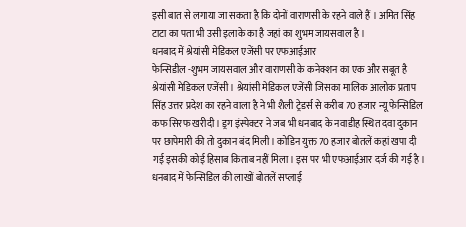इसी बात से लगाया जा सकता है कि दोनों वाराणसी के रहने वाले हैं । अमित सिंह टाटा का पता भी उसी इलाके का है जहां का शुभम जायसवाल है ।
धनबाद में श्रेयांसी मेडिकल एजेंसी पर एफआईआर
फेन्सिडील -शुभम जायसवाल और वाराणसी के कनेक्शन का एक और सबूत है श्रेयांसी मेडिकल एजेंसी । श्रेयांसी मेडिकल एजेंसी जिसका मालिक आलोक प्रताप सिंह उत्तर प्रदेश का रहने वाला है ने भी शैली ट्रेडर्स से करीब 70 हजार न्यू फेन्सिडिल कफ सिरफ खरीदी । ड्रग इंस्पेक्टर ने जब भी धनबाद के नवाडीह स्थित दवा दुकान पर छापेमारी की तो दुकान बंद मिली। कोडिन युक्त 70 हजार बोतलें कहां खपा दी गई इसकी कोई हिसाब किताब नहीं मिला। इस पर भी एफआईआर दर्ज की गई है ।
धनबाद में फेन्सिडिल की लाखों बोतलें सप्लाई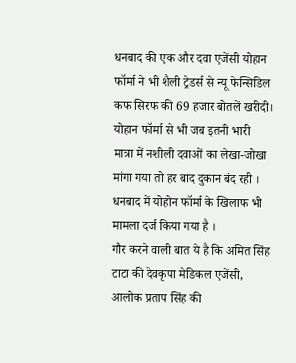धनबाद की एक और दवा एजेंसी योहान फॉर्मा ने भी शैली ट्रेडर्स से न्यू फेन्सिडिल कफ सिरफ की 69 हजार बोतलें खरीदी। योहान फॉर्मा से भी जब इतनी भारी मात्रा में नशीली दवाओं का लेखा-जोखा मांगा गया तो हर बाद दुकान बंद रही । धनबाद में योहोन फॉर्मा के खिलाफ भी मामला दर्ज किया गया है ।
गौर करने वाली बात ये है कि अमित सिंह टाटा की देवकृपा मेडिकल एजेंसी, आलोक प्रताप सिंह की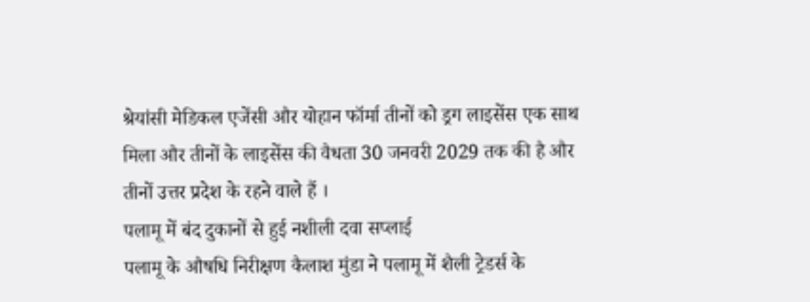श्रेयांसी मेडिकल एजेंसी और योहान फॉर्मा तीनों को ड्रग लाइसेंस एक साथ मिला और तीनों के लाइसेंस की वैधता 30 जनवरी 2029 तक की है और तीनों उत्तर प्रदेश के रहने वाले हैं ।
पलामू में बंद दुकानों से हुई नशीली दवा सप्लाई
पलामू के औषधि निरीक्षण कैलाश मुंडा ने पलामू में शैली ट्रेडर्स के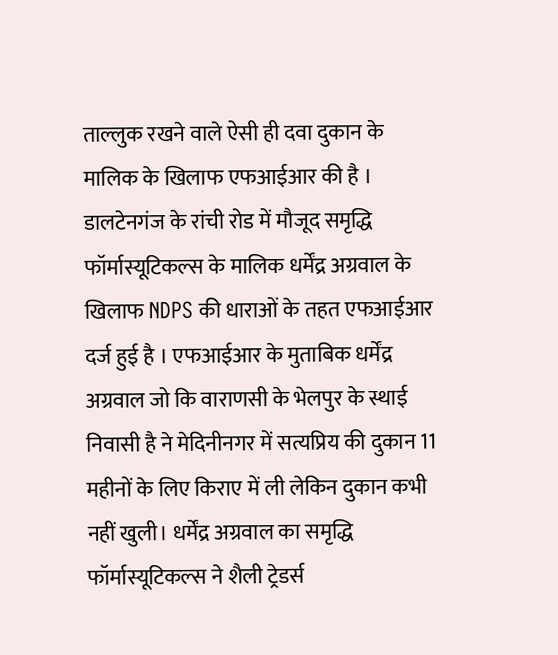ताल्लुक रखने वाले ऐसी ही दवा दुकान के मालिक के खिलाफ एफआईआर की है । डालटेनगंज के रांची रोड में मौजूद समृद्धि फॉर्मास्यूटिकल्स के मालिक धर्मेंद्र अग्रवाल के खिलाफ NDPS की धाराओं के तहत एफआईआर दर्ज हुई है । एफआईआर के मुताबिक धर्मेंद्र अग्रवाल जो कि वाराणसी के भेलपुर के स्थाई निवासी है ने मेदिनीनगर में सत्यप्रिय की दुकान 11 महीनों के लिए किराए में ली लेकिन दुकान कभी नहीं खुली। धर्मेंद्र अग्रवाल का समृद्धि फॉर्मास्यूटिकल्स ने शैली ट्रेडर्स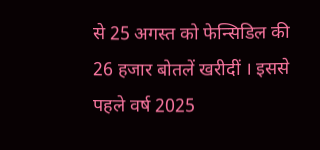से 25 अगस्त को फेन्सिडिल की 26 हजार बोतलें खरीदीं । इससे पहले वर्ष 2025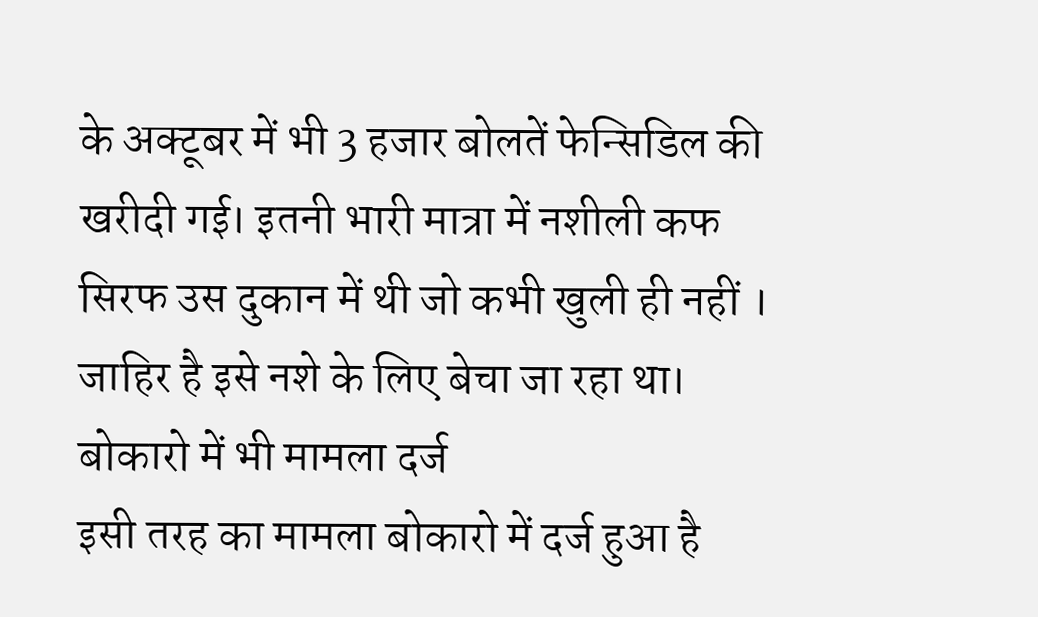के अक्टूबर में भी 3 हजार बोलतें फेन्सिडिल की खरीदी गई। इतनी भारी मात्रा में नशीली कफ सिरफ उस दुकान में थी जो कभी खुली ही नहीं । जाहिर है इसे नशे के लिए बेचा जा रहा था।
बोकारो में भी मामला दर्ज
इसी तरह का मामला बोकारो में दर्ज हुआ है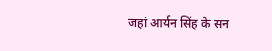जहां आर्यन सिंह के सन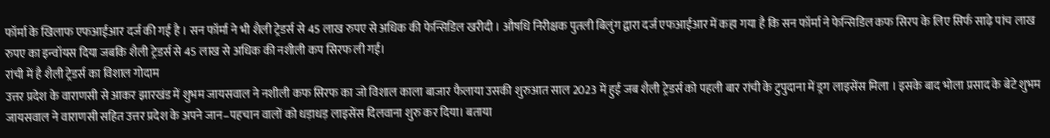फॉर्मा के खिलाफ एफआईआर दर्ज की गई है । सन फॉर्मा ने भी शैली ट्रेडर्स से 45 लाख रुपए से अधिक की फेन्सिडिल खरीदी । औषधि निरीक्षक पुतली बिलुंग द्वारा दर्ज एफआईआर में कहा गया है कि सन फॉर्मा ने फेन्सिडिल कफ सिरप के लिए सिर्फ साढ़े पांच लाख रुपए का इन्वॉयस दिया जबकि शैली ट्रेडर्स से 45 लाख से अधिक की नशीली कप सिरफ ली गई।
रांची में है शैली ट्रेडर्स का विशाल गोदाम
उत्तर प्रदेश के वाराणसी से आकर झारखंड में शुभम जायसवाल ने नशीली कफ सिरफ का जो विशाल काला बाजार फैलाया उसकी शुरुआत साल 2023 में हुई जब शैली ट्रेडर्स को पहली बार रांची के टुपुदाना में ड्रग लाइसेंस मिला । इसके बाद भोला प्रसाद के बेटे शुभम जायसवाल ने वाराणसी सहित उत्तर प्रदेश के अपने जान–पहचान वालों को धड़ाधड़ लाइसेंस दिलवाना शुरु कर दिया। बताया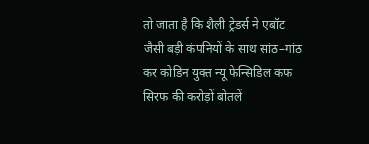तो जाता है कि शैली ट्रेडर्स ने एबॉट जैसी बड़ी कंपनियों के साथ सांठ–गांठ कर कोडिन युक्त न्यू फेन्सिडिल कफ सिरफ की करोड़ों बोतलें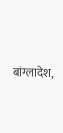बांग्लादेश,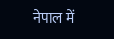नेपाल में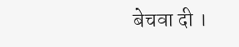बेचवा दी ।